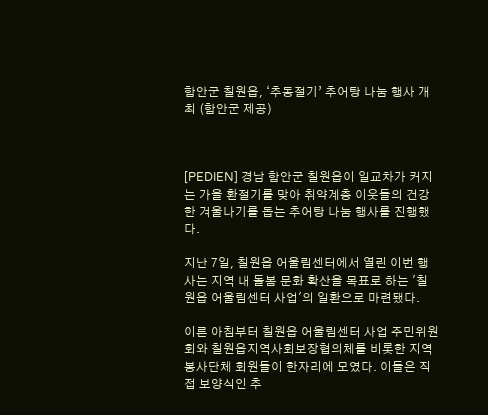함안군 칠원읍, ‘추동절기’ 추어탕 나눔 행사 개최 (함안군 제공)



[PEDIEN] 경남 함안군 칠원읍이 일교차가 커지는 가을 환절기를 맞아 취약계층 이웃들의 건강한 겨울나기를 돕는 추어탕 나눔 행사를 진행했다.

지난 7일, 칠원읍 어울림센터에서 열린 이번 행사는 지역 내 돌봄 문화 확산을 목표로 하는 '칠원읍 어울림센터 사업'의 일환으로 마련됐다.

이른 아침부터 칠원읍 어울림센터 사업 주민위원회와 칠원읍지역사회보장협의체를 비롯한 지역 봉사단체 회원들이 한자리에 모였다. 이들은 직접 보양식인 추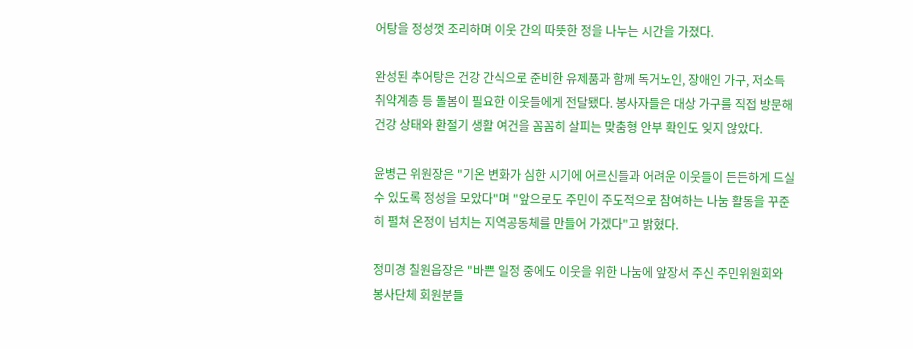어탕을 정성껏 조리하며 이웃 간의 따뜻한 정을 나누는 시간을 가졌다.

완성된 추어탕은 건강 간식으로 준비한 유제품과 함께 독거노인, 장애인 가구, 저소득 취약계층 등 돌봄이 필요한 이웃들에게 전달됐다. 봉사자들은 대상 가구를 직접 방문해 건강 상태와 환절기 생활 여건을 꼼꼼히 살피는 맞춤형 안부 확인도 잊지 않았다.

윤병근 위원장은 "기온 변화가 심한 시기에 어르신들과 어려운 이웃들이 든든하게 드실 수 있도록 정성을 모았다"며 "앞으로도 주민이 주도적으로 참여하는 나눔 활동을 꾸준히 펼쳐 온정이 넘치는 지역공동체를 만들어 가겠다"고 밝혔다.

정미경 칠원읍장은 "바쁜 일정 중에도 이웃을 위한 나눔에 앞장서 주신 주민위원회와 봉사단체 회원분들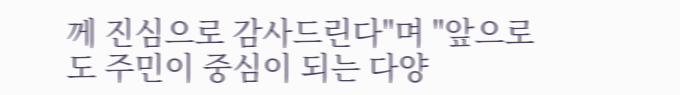께 진심으로 감사드린다"며 "앞으로도 주민이 중심이 되는 다양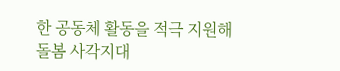한 공동체 활동을 적극 지원해 돌봄 사각지대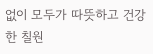없이 모두가 따뜻하고 건강한 칠원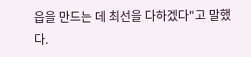읍을 만드는 데 최선을 다하겠다"고 말했다.